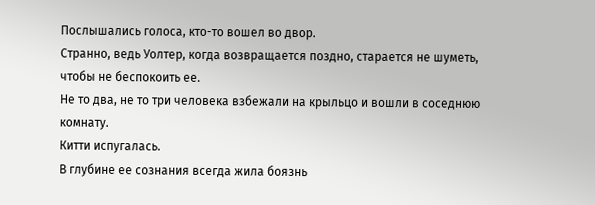Послышались голоса, кто-то вошел во двор.
Странно, ведь Уолтер, когда возвращается поздно, старается не шуметь, чтобы не беспокоить ее.
Не то два, не то три человека взбежали на крыльцо и вошли в соседнюю комнату.
Китти испугалась.
В глубине ее сознания всегда жила боязнь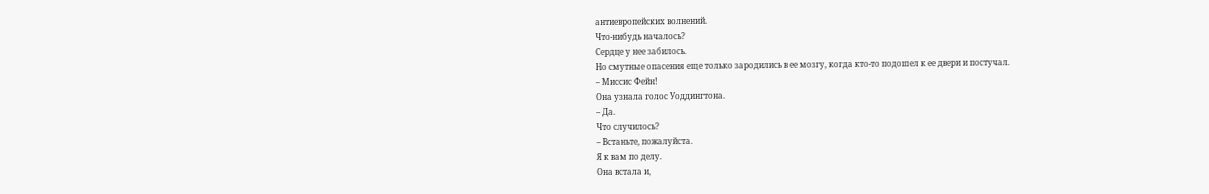антиевропейских волнений.
Что-нибудь началось?
Сердце у нее забилось.
Но смутные опасения еще только зародились в ее мозгу, когда кто-то подошел к ее двери и постучал.
– Миссис Фейн!
Она узнала голос Уоддингтона.
– Да.
Что случилось?
– Встаньте, пожалуйста.
Я к вам по делу.
Она встала и,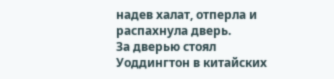надев халат, отперла и распахнула дверь.
За дверью стоял Уоддингтон в китайских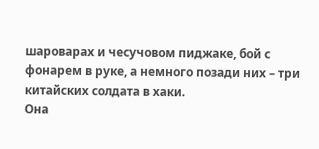шароварах и чесучовом пиджаке, бой с фонарем в руке, а немного позади них – три китайских солдата в хаки.
Она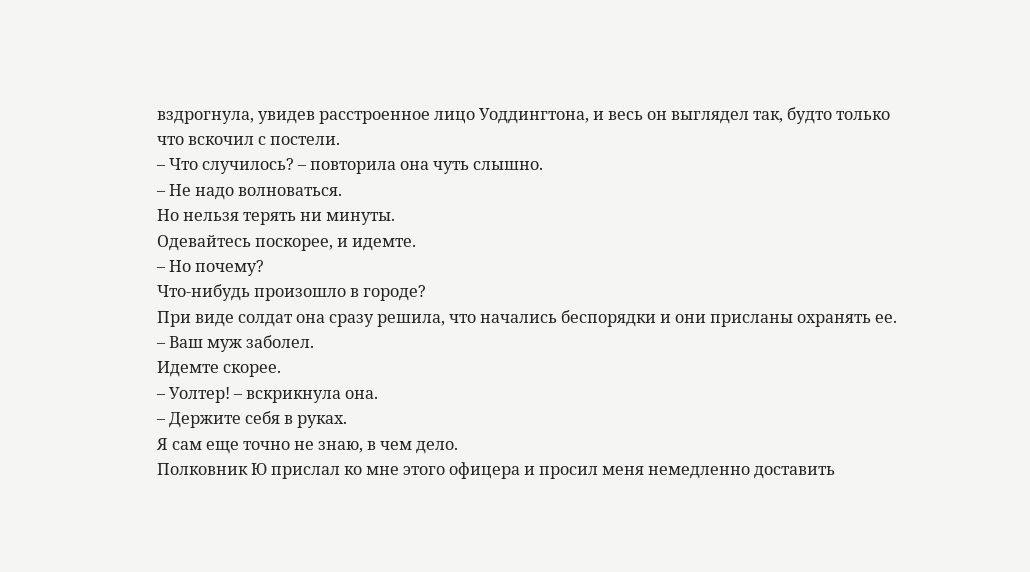вздрогнула, увидев расстроенное лицо Уоддингтона, и весь он выглядел так, будто только что вскочил с постели.
– Что случилось? – повторила она чуть слышно.
– Не надо волноваться.
Но нельзя терять ни минуты.
Одевайтесь поскорее, и идемте.
– Но почему?
Что-нибудь произошло в городе?
При виде солдат она сразу решила, что начались беспорядки и они присланы охранять ее.
– Ваш муж заболел.
Идемте скорее.
– Уолтер! – вскрикнула она.
– Держите себя в руках.
Я сам еще точно не знаю, в чем дело.
Полковник Ю прислал ко мне этого офицера и просил меня немедленно доставить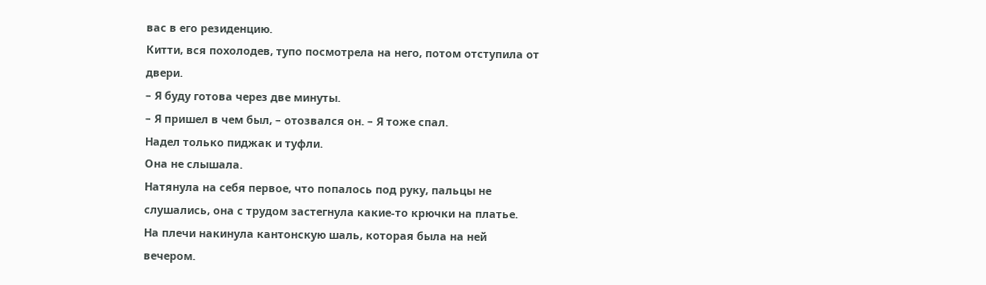вас в его резиденцию.
Китти, вся похолодев, тупо посмотрела на него, потом отступила от двери.
– Я буду готова через две минуты.
– Я пришел в чем был, – отозвался он. – Я тоже спал.
Надел только пиджак и туфли.
Она не слышала.
Натянула на себя первое, что попалось под руку, пальцы не слушались, она с трудом застегнула какие-то крючки на платье.
На плечи накинула кантонскую шаль, которая была на ней вечером.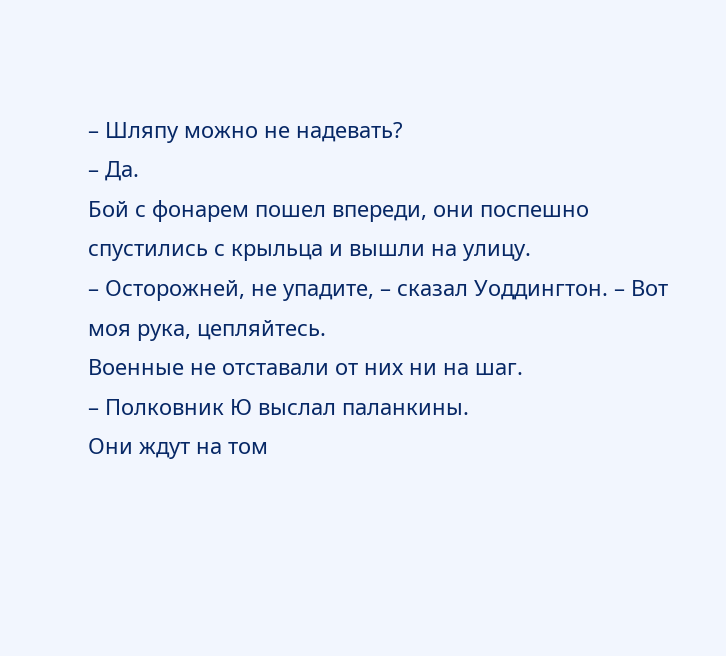– Шляпу можно не надевать?
– Да.
Бой с фонарем пошел впереди, они поспешно спустились с крыльца и вышли на улицу.
– Осторожней, не упадите, – сказал Уоддингтон. – Вот моя рука, цепляйтесь.
Военные не отставали от них ни на шаг.
– Полковник Ю выслал паланкины.
Они ждут на том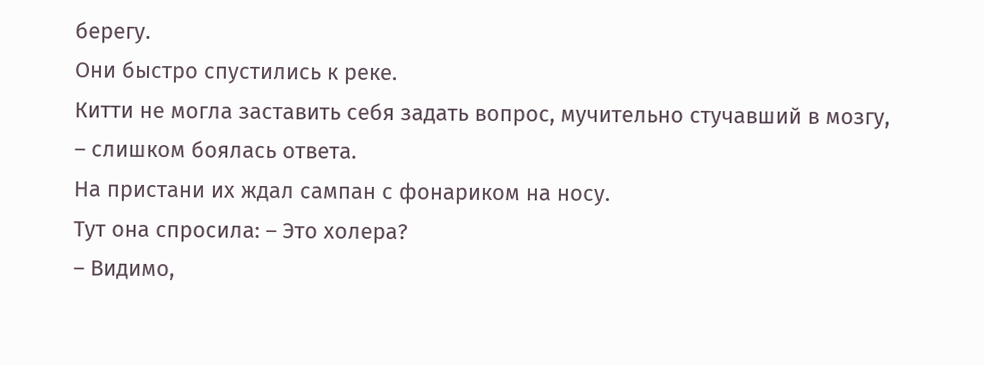берегу.
Они быстро спустились к реке.
Китти не могла заставить себя задать вопрос, мучительно стучавший в мозгу, – слишком боялась ответа.
На пристани их ждал сампан с фонариком на носу.
Тут она спросила: – Это холера?
– Видимо,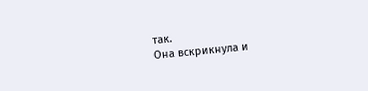так.
Она вскрикнула и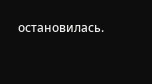остановилась.